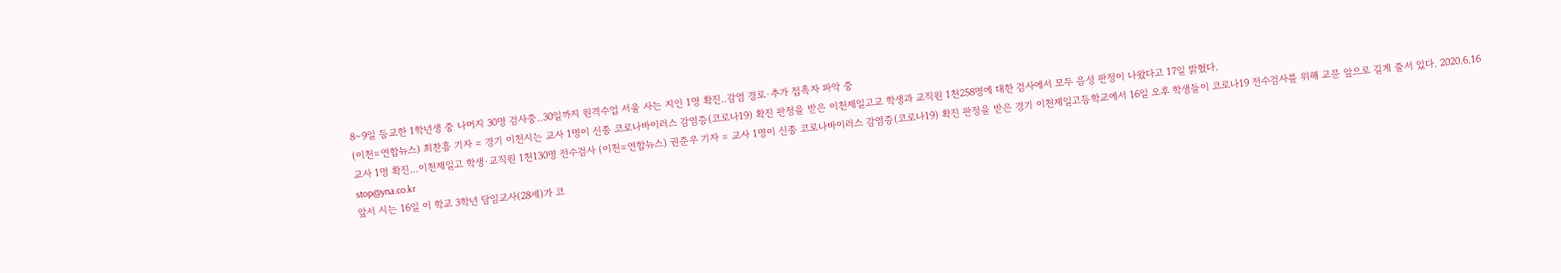8∼9일 등교한 1학년생 중 나머지 30명 검사중..30일까지 원격수업 서울 사는 지인 1명 확진..감염 경로·추가 접촉자 파악 중
(이천=연합뉴스) 최찬흥 기자 = 경기 이천시는 교사 1명이 신종 코로나바이러스 감염증(코로나19) 확진 판정을 받은 이천제일고교 학생과 교직원 1천258명에 대한 검사에서 모두 음성 판정이 나왔다고 17일 밝혔다.
교사 1명 확진…이천제일고 학생·교직원 1천130명 전수검사 (이천=연합뉴스) 권준우 기자 = 교사 1명이 신종 코로나바이러스 감염증(코로나19) 확진 판정을 받은 경기 이천제일고등학교에서 16일 오후 학생들이 코로나19 전수검사를 위해 교문 앞으로 길게 줄서 있다. 2020.6.16 stop@yna.co.kr
앞서 시는 16일 이 학교 3학년 담임교사(28세)가 코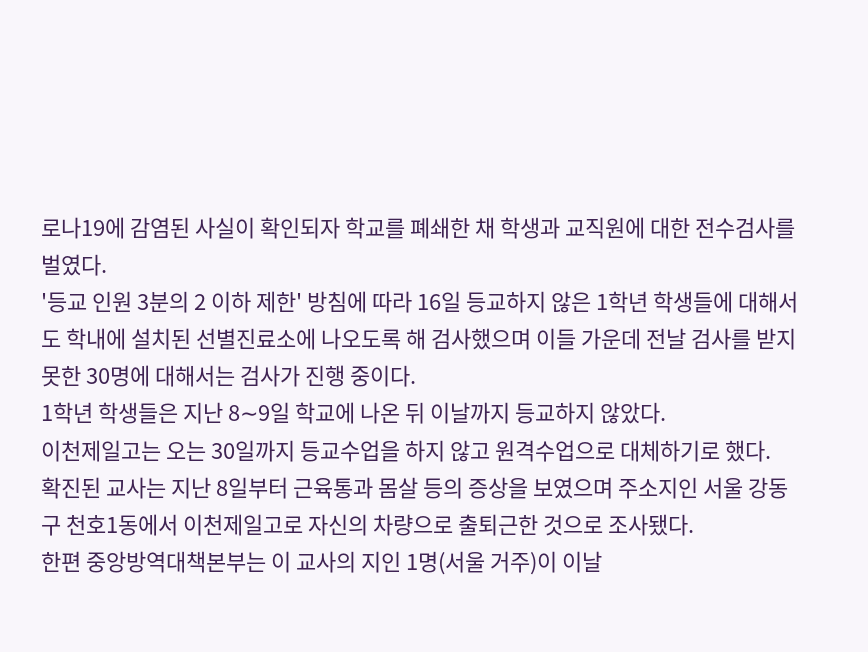로나19에 감염된 사실이 확인되자 학교를 폐쇄한 채 학생과 교직원에 대한 전수검사를 벌였다.
'등교 인원 3분의 2 이하 제한' 방침에 따라 16일 등교하지 않은 1학년 학생들에 대해서도 학내에 설치된 선별진료소에 나오도록 해 검사했으며 이들 가운데 전날 검사를 받지 못한 30명에 대해서는 검사가 진행 중이다.
1학년 학생들은 지난 8∼9일 학교에 나온 뒤 이날까지 등교하지 않았다.
이천제일고는 오는 30일까지 등교수업을 하지 않고 원격수업으로 대체하기로 했다.
확진된 교사는 지난 8일부터 근육통과 몸살 등의 증상을 보였으며 주소지인 서울 강동구 천호1동에서 이천제일고로 자신의 차량으로 출퇴근한 것으로 조사됐다.
한편 중앙방역대책본부는 이 교사의 지인 1명(서울 거주)이 이날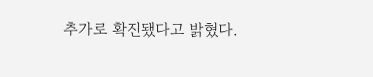추가로 확진됐다고 밝혔다.